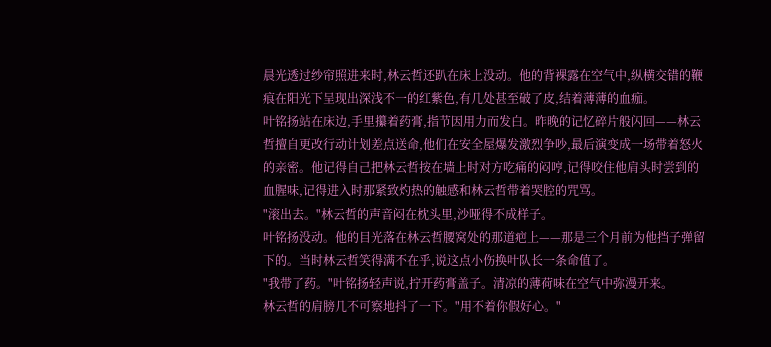晨光透过纱帘照进来时,林云哲还趴在床上没动。他的背裸露在空气中,纵横交错的鞭痕在阳光下呈现出深浅不一的红紫色,有几处甚至破了皮,结着薄薄的血痂。
叶铭扬站在床边,手里攥着药膏,指节因用力而发白。昨晚的记忆碎片般闪回——林云哲擅自更改行动计划差点送命,他们在安全屋爆发激烈争吵,最后演变成一场带着怒火的亲密。他记得自己把林云哲按在墙上时对方吃痛的闷哼,记得咬住他肩头时尝到的血腥味,记得进入时那紧致灼热的触感和林云哲带着哭腔的咒骂。
"滚出去。"林云哲的声音闷在枕头里,沙哑得不成样子。
叶铭扬没动。他的目光落在林云哲腰窝处的那道疤上——那是三个月前为他挡子弹留下的。当时林云哲笑得满不在乎,说这点小伤换叶队长一条命值了。
"我带了药。"叶铭扬轻声说,拧开药膏盖子。清凉的薄荷味在空气中弥漫开来。
林云哲的肩膀几不可察地抖了一下。"用不着你假好心。"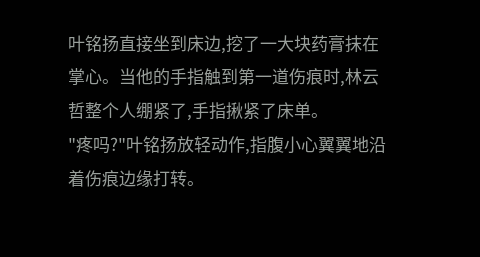叶铭扬直接坐到床边,挖了一大块药膏抹在掌心。当他的手指触到第一道伤痕时,林云哲整个人绷紧了,手指揪紧了床单。
"疼吗?"叶铭扬放轻动作,指腹小心翼翼地沿着伤痕边缘打转。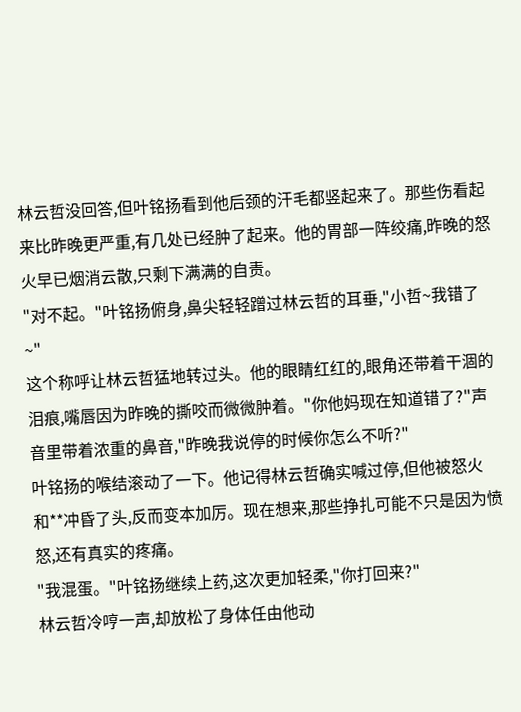林云哲没回答,但叶铭扬看到他后颈的汗毛都竖起来了。那些伤看起来比昨晚更严重,有几处已经肿了起来。他的胃部一阵绞痛,昨晚的怒火早已烟消云散,只剩下满满的自责。
"对不起。"叶铭扬俯身,鼻尖轻轻蹭过林云哲的耳垂,"小哲~我错了~"
这个称呼让林云哲猛地转过头。他的眼睛红红的,眼角还带着干涸的泪痕,嘴唇因为昨晚的撕咬而微微肿着。"你他妈现在知道错了?"声音里带着浓重的鼻音,"昨晚我说停的时候你怎么不听?"
叶铭扬的喉结滚动了一下。他记得林云哲确实喊过停,但他被怒火和**冲昏了头,反而变本加厉。现在想来,那些挣扎可能不只是因为愤怒,还有真实的疼痛。
"我混蛋。"叶铭扬继续上药,这次更加轻柔,"你打回来?"
林云哲冷哼一声,却放松了身体任由他动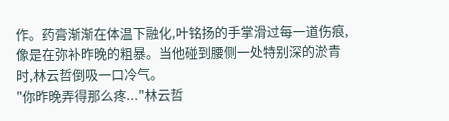作。药膏渐渐在体温下融化,叶铭扬的手掌滑过每一道伤痕,像是在弥补昨晚的粗暴。当他碰到腰侧一处特别深的淤青时,林云哲倒吸一口冷气。
"你昨晚弄得那么疼..."林云哲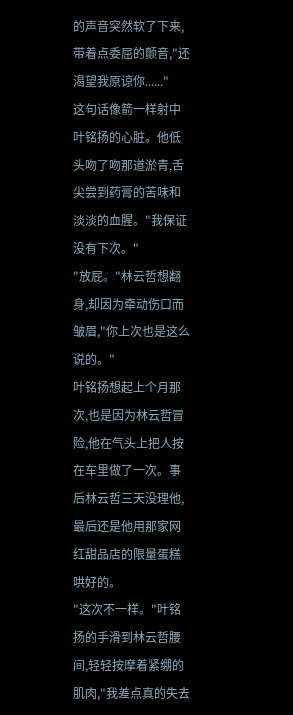的声音突然软了下来,带着点委屈的颤音,"还渴望我原谅你......"
这句话像箭一样射中叶铭扬的心脏。他低头吻了吻那道淤青,舌尖尝到药膏的苦味和淡淡的血腥。"我保证没有下次。"
"放屁。"林云哲想翻身,却因为牵动伤口而皱眉,"你上次也是这么说的。"
叶铭扬想起上个月那次,也是因为林云哲冒险,他在气头上把人按在车里做了一次。事后林云哲三天没理他,最后还是他用那家网红甜品店的限量蛋糕哄好的。
"这次不一样。"叶铭扬的手滑到林云哲腰间,轻轻按摩着紧绷的肌肉,"我差点真的失去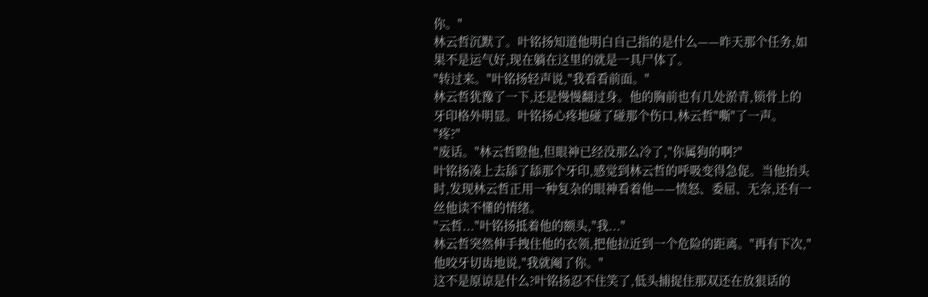你。"
林云哲沉默了。叶铭扬知道他明白自己指的是什么——昨天那个任务,如果不是运气好,现在躺在这里的就是一具尸体了。
"转过来。"叶铭扬轻声说,"我看看前面。"
林云哲犹豫了一下,还是慢慢翻过身。他的胸前也有几处淤青,锁骨上的牙印格外明显。叶铭扬心疼地碰了碰那个伤口,林云哲"嘶"了一声。
"疼?"
"废话。"林云哲瞪他,但眼神已经没那么冷了,"你属狗的啊?"
叶铭扬凑上去舔了舔那个牙印,感觉到林云哲的呼吸变得急促。当他抬头时,发现林云哲正用一种复杂的眼神看着他——愤怒、委屈、无奈,还有一丝他读不懂的情绪。
"云哲..."叶铭扬抵着他的额头,"我..."
林云哲突然伸手拽住他的衣领,把他拉近到一个危险的距离。"再有下次,"他咬牙切齿地说,"我就阉了你。"
这不是原谅是什么?叶铭扬忍不住笑了,低头捕捉住那双还在放狠话的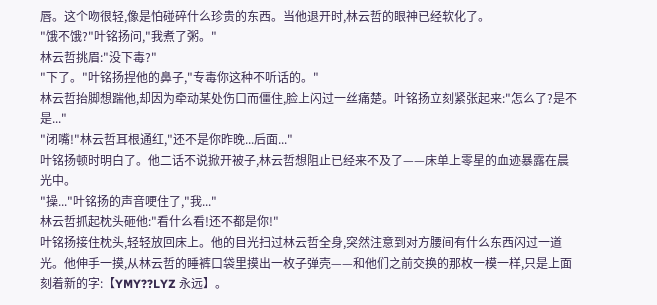唇。这个吻很轻,像是怕碰碎什么珍贵的东西。当他退开时,林云哲的眼神已经软化了。
"饿不饿?"叶铭扬问,"我煮了粥。"
林云哲挑眉:"没下毒?"
"下了。"叶铭扬捏他的鼻子,"专毒你这种不听话的。"
林云哲抬脚想踹他,却因为牵动某处伤口而僵住,脸上闪过一丝痛楚。叶铭扬立刻紧张起来:"怎么了?是不是..."
"闭嘴!"林云哲耳根通红,"还不是你昨晚...后面..."
叶铭扬顿时明白了。他二话不说掀开被子,林云哲想阻止已经来不及了——床单上零星的血迹暴露在晨光中。
"操..."叶铭扬的声音哽住了,"我..."
林云哲抓起枕头砸他:"看什么看!还不都是你!"
叶铭扬接住枕头,轻轻放回床上。他的目光扫过林云哲全身,突然注意到对方腰间有什么东西闪过一道光。他伸手一摸,从林云哲的睡裤口袋里摸出一枚子弹壳——和他们之前交换的那枚一模一样,只是上面刻着新的字:【YMY??LYZ 永远】。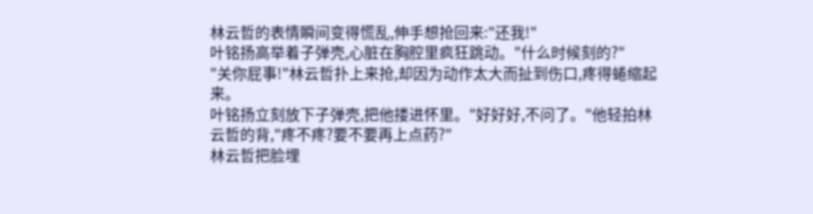林云哲的表情瞬间变得慌乱,伸手想抢回来:"还我!"
叶铭扬高举着子弹壳,心脏在胸腔里疯狂跳动。"什么时候刻的?"
"关你屁事!"林云哲扑上来抢,却因为动作太大而扯到伤口,疼得蜷缩起来。
叶铭扬立刻放下子弹壳,把他搂进怀里。"好好好,不问了。"他轻拍林云哲的背,"疼不疼?要不要再上点药?"
林云哲把脸埋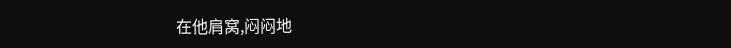在他肩窝,闷闷地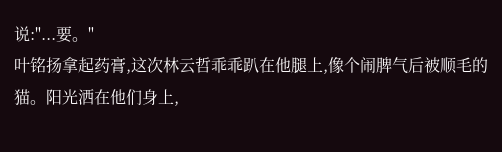说:"...要。"
叶铭扬拿起药膏,这次林云哲乖乖趴在他腿上,像个闹脾气后被顺毛的猫。阳光洒在他们身上,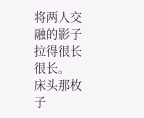将两人交融的影子拉得很长很长。
床头那枚子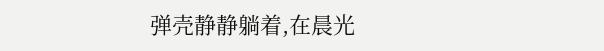弹壳静静躺着,在晨光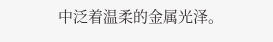中泛着温柔的金属光泽。